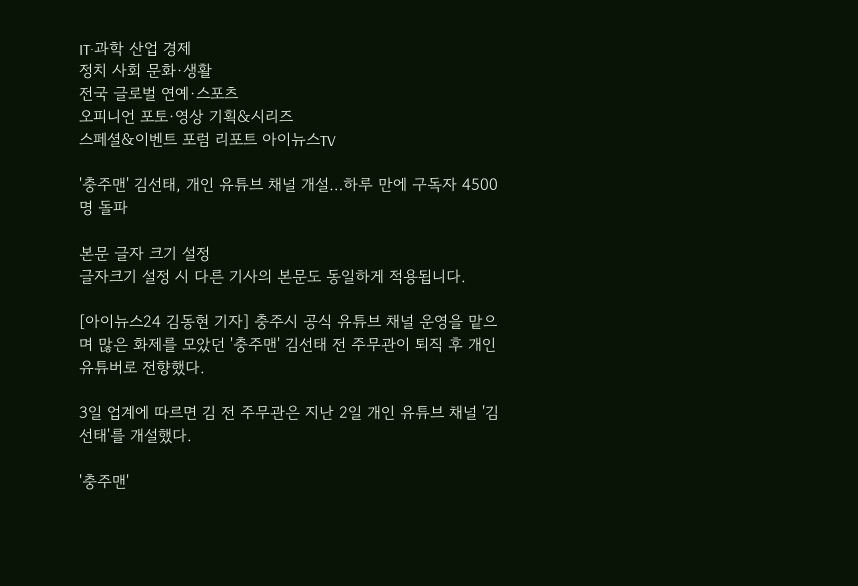IT·과학 산업 경제
정치 사회 문화·생활
전국 글로벌 연예·스포츠
오피니언 포토·영상 기획&시리즈
스페셜&이벤트 포럼 리포트 아이뉴스TV

'충주맨' 김선태, 개인 유튜브 채널 개설…하루 만에 구독자 4500명 돌파

본문 글자 크기 설정
글자크기 설정 시 다른 기사의 본문도 동일하게 적용됩니다.

[아이뉴스24 김동현 기자] 충주시 공식 유튜브 채널 운영을 맡으며 많은 화제를 모았던 '충주맨' 김선태 전 주무관이 퇴직 후 개인 유튜버로 전향했다.

3일 업계에 따르면 김 전 주무관은 지난 2일 개인 유튜브 채널 '김선태'를 개설했다.

'충주맨'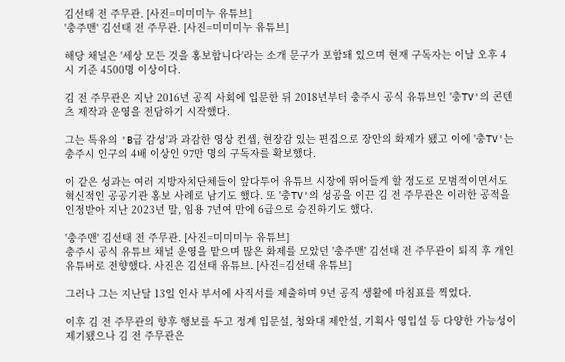김선태 전 주무관. [사진=미미미누 유튜브]
'충주맨' 김선태 전 주무관. [사진=미미미누 유튜브]

해당 채널은 '세상 모든 것을 홍보합니다'라는 소개 문구가 포함돼 있으며 현재 구독자는 이날 오후 4시 기준 4500명 이상이다.

김 전 주무관은 지난 2016년 공직 사회에 입문한 뒤 2018년부터 충주시 공식 유튜브인 '충TV'의 콘텐츠 제작과 운영을 전담하기 시작했다.

그는 특유의 'B급 감성'과 과감한 영상 컨셉, 현장감 있는 편집으로 장안의 화제가 됐고 이에 '충TV'는 충주시 인구의 4배 이상인 97만 명의 구독자를 확보했다.

이 같은 성과는 여러 지방자치단체들이 앞다투어 유튜브 시장에 뛰어들게 할 정도로 모범적이면서도 혁신적인 공공기관 홍보 사례로 남기도 했다. 또 '충TV'의 성공을 이끈 김 전 주무관은 이러한 공적을 인정받아 지난 2023년 말, 임용 7년여 만에 6급으로 승진하기도 했다.

'충주맨' 김선태 전 주무관. [사진=미미미누 유튜브]
충주시 공식 유튜브 채널 운영을 맡으며 많은 화제를 모았던 '충주맨' 김선태 전 주무관이 퇴직 후 개인 유튜버로 전향했다. 사진은 김선태 유튜브. [사진=김선태 유튜브]

그러나 그는 지난달 13일 인사 부서에 사직서를 제출하며 9년 공직 생활에 마침표를 찍었다.

이후 김 전 주무관의 향후 행보를 두고 정계 입문설, 청와대 제안설, 기획사 영입설 등 다양한 가능성이 제기됐으나 김 전 주무관은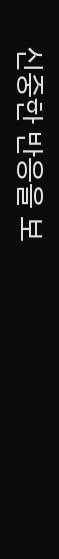신중한 반응을 보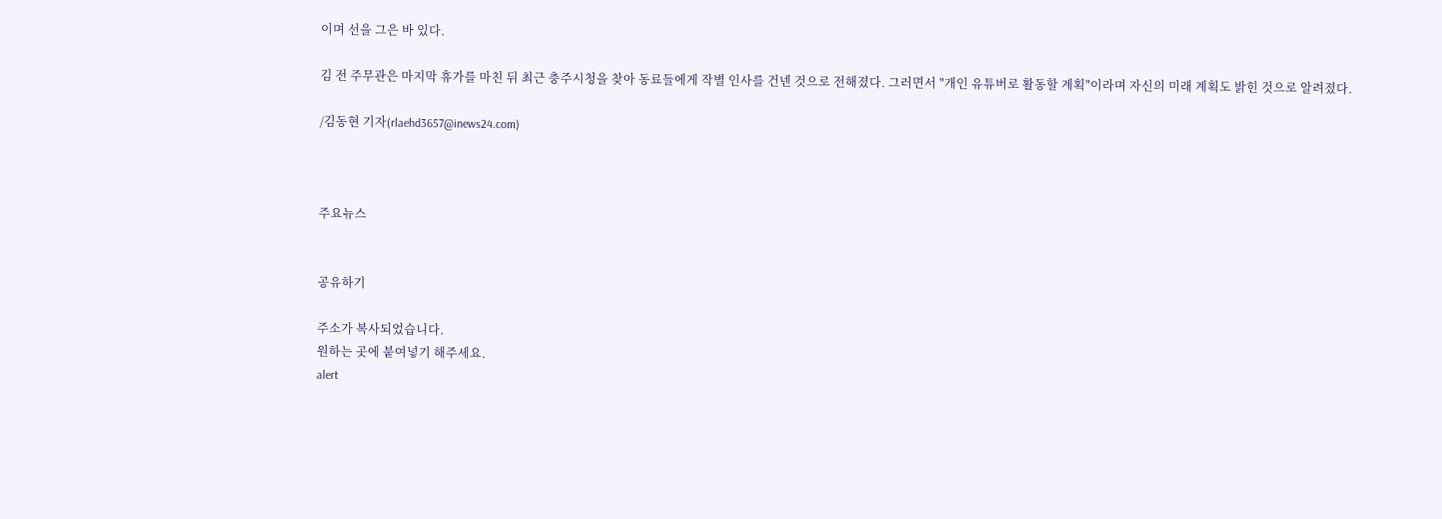이며 선을 그은 바 있다.

김 전 주무관은 마지막 휴가를 마친 뒤 최근 충주시청을 찾아 동료들에게 작별 인사를 건넨 것으로 전해졌다. 그러면서 "개인 유튜버로 활동할 계획"이라며 자신의 미래 계획도 밝힌 것으로 알려졌다.

/김동현 기자(rlaehd3657@inews24.com)



주요뉴스


공유하기

주소가 복사되었습니다.
원하는 곳에 붙여넣기 해주세요.
alert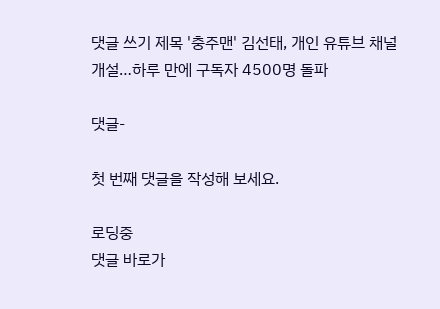댓글 쓰기 제목 '충주맨' 김선태, 개인 유튜브 채널 개설…하루 만에 구독자 4500명 돌파

댓글-

첫 번째 댓글을 작성해 보세요.

로딩중
댓글 바로가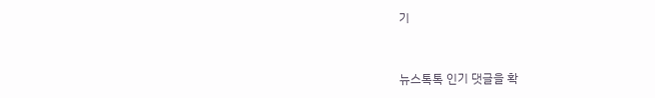기


뉴스톡톡 인기 댓글을 확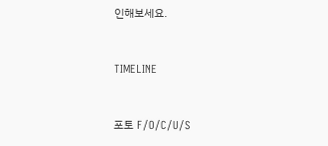인해보세요.



TIMELINE



포토 F/O/C/U/S